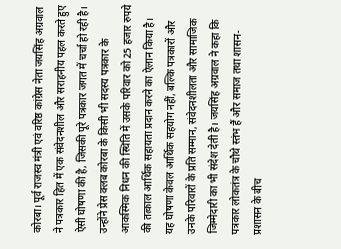कोरबा। पूर्व राजस्व मंत्री एवं वरिष्ठ कांग्रेस नेता जयसिंह अग्रवाल ने पत्रकार हित में एक संवेदनशील और सराहनीय पहल करते हुए ऐसी घोषणा की है, जिसकी पूरे पत्रकार जगत में चर्चा हो रही है। उन्होंने प्रेस क्लब कोरबा के किसी भी सदस्य पत्रकार के आकस्मिक निधन की स्थिति में उसके परिवार को 25 हजार रुपये की तत्काल आर्थिक सहायता प्रदान करने का ऐलान किया है।
यह घोषणा केवल आर्थिक सहयोग नहीं, बल्कि पत्रकारों और उनके परिवारों के प्रति सम्मान, संवेदनशीलता और सामाजिक जिम्मेदारी का भी संदेश देती है। जयसिंह अग्रवाल ने कहा कि पत्रकार लोकतंत्र के चौथे स्तंभ हैं और समाज तथा शासन-प्रशासन के बीच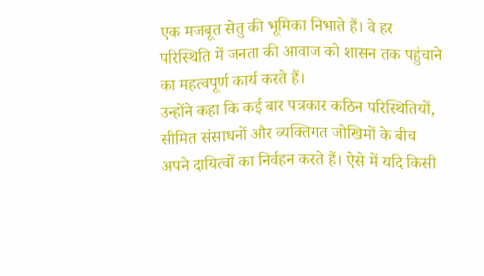एक मजबूत सेतु की भूमिका निभाते हैं। वे हर परिस्थिति में जनता की आवाज को शासन तक पहुंचाने का महत्वपूर्ण कार्य करते हैं।
उन्होंने कहा कि कई बार पत्रकार कठिन परिस्थितियों, सीमित संसाधनों और व्यक्तिगत जोखिमों के बीच अपने दायित्वों का निर्वहन करते हैं। ऐसे में यदि किसी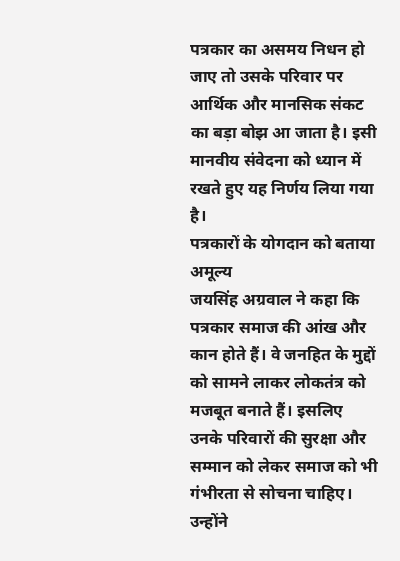पत्रकार का असमय निधन हो जाए तो उसके परिवार पर आर्थिक और मानसिक संकट का बड़ा बोझ आ जाता है। इसी मानवीय संवेदना को ध्यान में रखते हुए यह निर्णय लिया गया है।
पत्रकारों के योगदान को बताया अमूल्य
जयसिंह अग्रवाल ने कहा कि पत्रकार समाज की आंख और कान होते हैं। वे जनहित के मुद्दों को सामने लाकर लोकतंत्र को मजबूत बनाते हैं। इसलिए उनके परिवारों की सुरक्षा और सम्मान को लेकर समाज को भी गंभीरता से सोचना चाहिए।
उन्होंने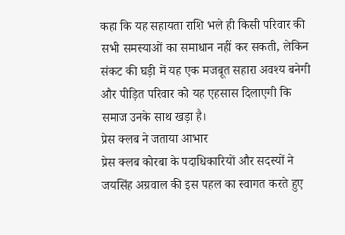कहा कि यह सहायता राशि भले ही किसी परिवार की सभी समस्याओं का समाधान नहीं कर सकती, लेकिन संकट की घड़ी में यह एक मजबूत सहारा अवश्य बनेगी और पीड़ित परिवार को यह एहसास दिलाएगी कि समाज उनके साथ खड़ा है।
प्रेस क्लब ने जताया आभार
प्रेस क्लब कोरबा के पदाधिकारियों और सदस्यों ने जयसिंह अग्रवाल की इस पहल का स्वागत करते हुए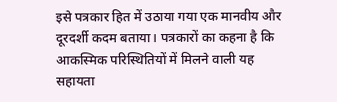इसे पत्रकार हित में उठाया गया एक मानवीय और दूरदर्शी कदम बताया। पत्रकारों का कहना है कि आकस्मिक परिस्थितियों में मिलने वाली यह सहायता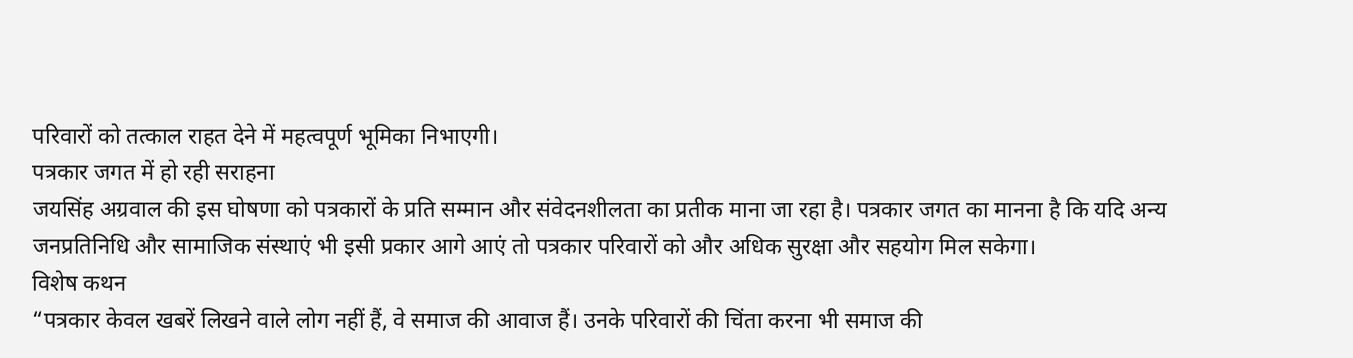परिवारों को तत्काल राहत देने में महत्वपूर्ण भूमिका निभाएगी।
पत्रकार जगत में हो रही सराहना
जयसिंह अग्रवाल की इस घोषणा को पत्रकारों के प्रति सम्मान और संवेदनशीलता का प्रतीक माना जा रहा है। पत्रकार जगत का मानना है कि यदि अन्य जनप्रतिनिधि और सामाजिक संस्थाएं भी इसी प्रकार आगे आएं तो पत्रकार परिवारों को और अधिक सुरक्षा और सहयोग मिल सकेगा।
विशेष कथन
“पत्रकार केवल खबरें लिखने वाले लोग नहीं हैं, वे समाज की आवाज हैं। उनके परिवारों की चिंता करना भी समाज की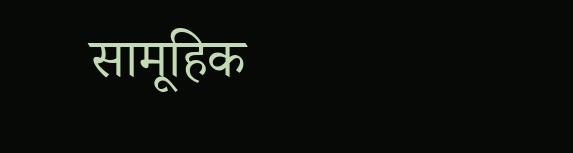सामूहिक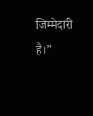जिम्मेदारी है।”